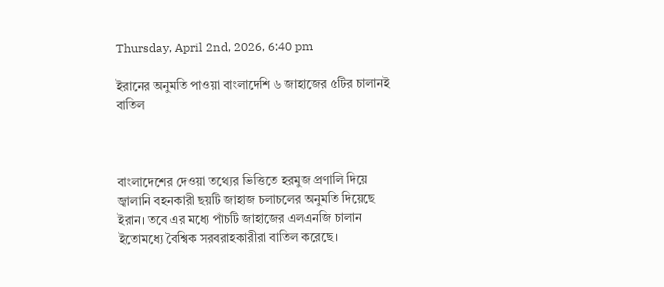Thursday, April 2nd, 2026, 6:40 pm

ইরানের অনুমতি পাওয়া বাংলাদেশি ৬ জাহাজের ৫টির চালানই বাতিল



বাংলাদেশের দেওয়া তথ্যের ভিত্তিতে হরমুজ প্রণালি দিয়ে জ্বালানি বহনকারী ছয়টি জাহাজ চলাচলের অনুমতি দিয়েছে ইরান। তবে এর মধ্যে পাঁচটি জাহাজের এলএনজি চালান ইতোমধ্যে বৈশ্বিক সরবরাহকারীরা বাতিল করেছে।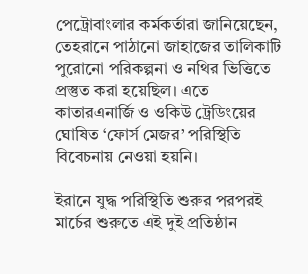পেট্রোবাংলার কর্মকর্তারা জানিয়েছেন, তেহরানে পাঠানো জাহাজের তালিকাটি পুরোনো পরিকল্পনা ও নথির ভিত্তিতে প্রস্তুত করা হয়েছিল। এতে কাতারএনার্জি ও ওকিউ ট্রেডিংয়ের ঘোষিত ‘ফোর্স মেজর’ পরিস্থিতি বিবেচনায় নেওয়া হয়নি।

ইরানে যুদ্ধ পরিস্থিতি শুরুর পরপরই মার্চের শুরুতে এই দুই প্রতিষ্ঠান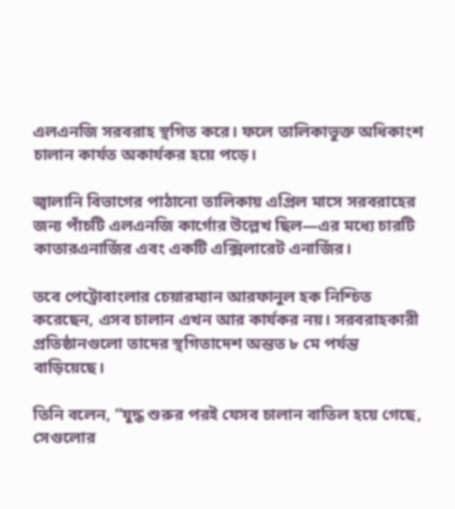এলএনজি সরবরাহ স্থগিত করে। ফলে তালিকাভুক্ত অধিকাংশ চালান কার্যত অকার্যকর হয়ে পড়ে।

জ্বালানি বিভাগের পাঠানো তালিকায় এপ্রিল মাসে সরবরাহের জন্য পাঁচটি এলএনজি কার্গোর উল্লেখ ছিল—এর মধ্যে চারটি কাতারএনার্জির এবং একটি এক্সিলারেট এনার্জির।

তবে পেট্রোবাংলার চেয়ারম্যান আরফানুল হক নিশ্চিত করেছেন, এসব চালান এখন আর কার্যকর নয়। সরবরাহকারী প্রতিষ্ঠানগুলো তাদের স্থগিতাদেশ অন্তত ৮ মে পর্যন্ত বাড়িয়েছে।

তিনি বলেন, “যুদ্ধ শুরুর পরই যেসব চালান বাতিল হয়ে গেছে, সেগুলোর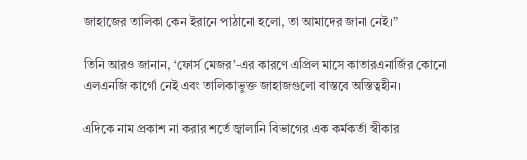জাহাজের তালিকা কেন ইরানে পাঠানো হলো, তা আমাদের জানা নেই।”

তিনি আরও জানান, ‘ফোর্স মেজর’-এর কারণে এপ্রিল মাসে কাতারএনার্জির কোনো এলএনজি কার্গো নেই এবং তালিকাভুক্ত জাহাজগুলো বাস্তবে অস্তিত্বহীন।

এদিকে নাম প্রকাশ না করার শর্তে জ্বালানি বিভাগের এক কর্মকর্তা স্বীকার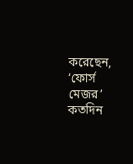করেছেন, ‘ফোর্স মেজর’ কতদিন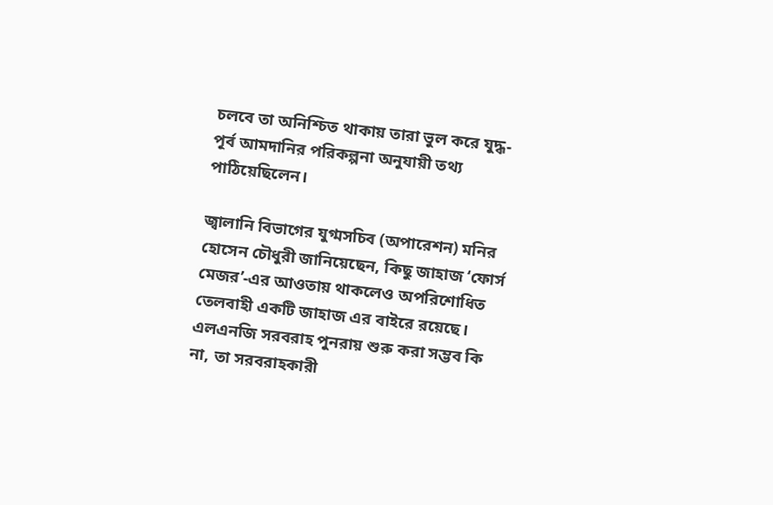চলবে তা অনিশ্চিত থাকায় তারা ভুল করে যুদ্ধ-পূর্ব আমদানির পরিকল্পনা অনুযায়ী তথ্য পাঠিয়েছিলেন।

জ্বালানি বিভাগের যুগ্মসচিব (অপারেশন) মনির হোসেন চৌধুরী জানিয়েছেন, কিছু জাহাজ ‘ফোর্স মেজর’-এর আওতায় থাকলেও অপরিশোধিত তেলবাহী একটি জাহাজ এর বাইরে রয়েছে। এলএনজি সরবরাহ পুনরায় শুরু করা সম্ভব কি না, তা সরবরাহকারী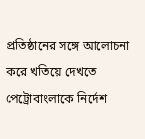প্রতিষ্ঠানের সঙ্গে আলোচনা করে খতিয়ে দেখতে পেট্রোবাংলাকে নির্দেশ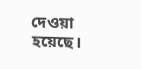দেওয়া হয়েছে।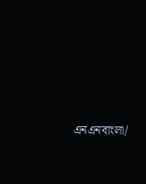এনএনবাংলা/